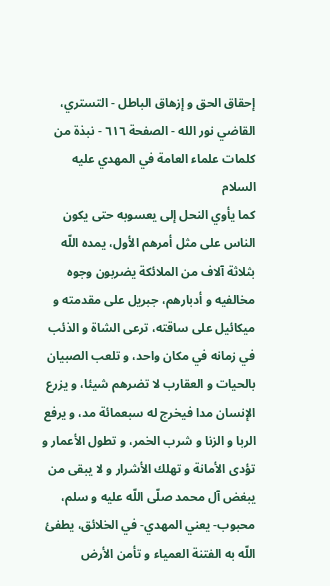إحقاق الحق و إزهاق الباطل - التستري، القاضي نور الله - الصفحة ٦١٦ - نبذة من كلمات علماء العامة في المهدي عليه السلام
كما يأوي النحل إلى يعسوبه حتى يكون الناس على مثل أمرهم الأول، يمده اللّه بثلاثة آلاف من الملائكة يضربون وجوه مخالفيه و أدبارهم، جبريل على مقدمته و ميكائيل على ساقته، ترعى الشاة و الذئب في زمانه في مكان واحد، و تلعب الصبيان بالحيات و العقارب لا تضرهم شيئا، و يزرع الإنسان مدا فيخرج له سبعمائة مد، و يرفع الربا و الزنا و شرب الخمر، و تطول الأعمار و تؤدى الأمانة و تهلك الأشرار و لا يبقى من يبغض آل محمد صلّى اللّه عليه و سلم، محبوب- يعني المهدي- في الخلائق، يطفئ اللّه به الفتنة العمياء و تأمن الأرض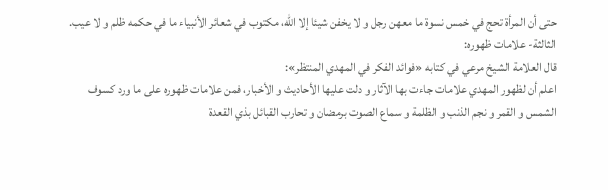حتى أن المرأة تحج في خمس نسوة ما معهن رجل و لا يخفن شيئا إلا اللّه، مكتوب في شعائر الأنبياء ما في حكمه ظلم و لا عيب.
الثالثة- علامات ظهوره:
قال العلامة الشيخ مرعي في كتابه «فوائد الفكر في المهدي المنتظر»:
اعلم أن لظهور المهدي علامات جاءت بها الآثار و دلت عليها الأحاديث و الأخبار، فمن علامات ظهوره على ما ورد كسوف الشمس و القمر و نجم الذنب و الظلمة و سماع الصوت برمضان و تحارب القبائل بذي القعدة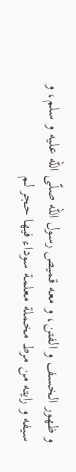و ظهور الخسف و الفتن، و معه قميص رسول اللّه صلّى اللّه عليه و سلم، و سيفه و رايته من مرط مخملة معلمة سوداء فيها حجر لم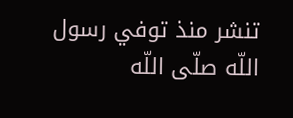تنشر منذ توفي رسول اللّه صلّى اللّه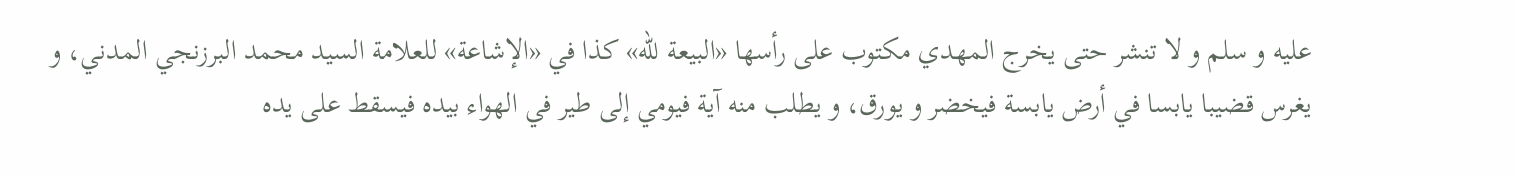عليه و سلم و لا تنشر حتى يخرج المهدي مكتوب على رأسها «البيعة للّه» كذا في «الإشاعة» للعلامة السيد محمد البرزنجي المدني، و
يغرس قضيبا يابسا في أرض يابسة فيخضر و يورق، و يطلب منه آية فيومي إلى طير في الهواء بيده فيسقط على يده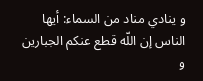و ينادي مناد من السماء: أيها الناس إن اللّه قطع عنكم الجبارين و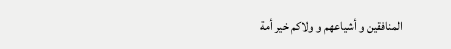المنافقين و أشياعهم و ولاكم خير أمة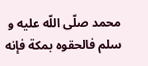محمد صلّى اللّه عليه و سلم فالحقوه بمكة فإنه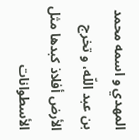المهدي و اسمه محمد بن عبد اللّه، و تخرج الأرض أفلاذ كبدها مثل الأسطوانات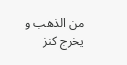من الذهب و يخرج كنز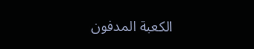الكعبة المدفون